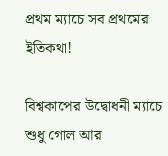প্রথম ম্যাচে সব প্রথমের ইতিকথা!

বিশ্বকাপের উদ্বোধনী ম্যাচে শুধু গোল আর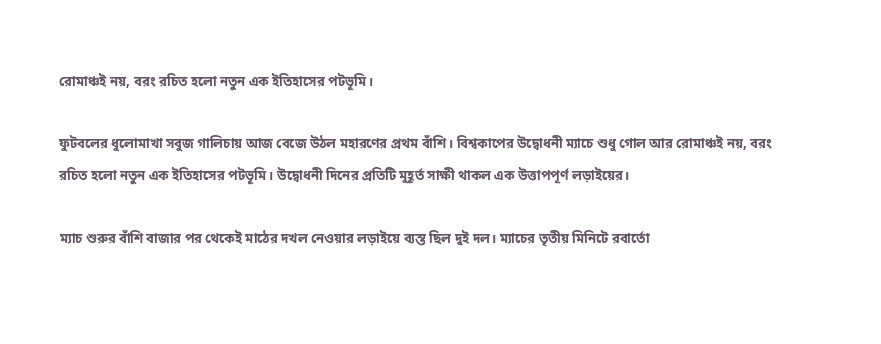রোমাঞ্চই নয়, বরং রচিত হলো নতুন এক ইতিহাসের পটভূমি।

ফুটবলের ধুলোমাখা সবুজ গালিচায় আজ বেজে উঠল মহারণের প্রথম বাঁশি। বিশ্বকাপের উদ্বোধনী ম্যাচে শুধু গোল আর রোমাঞ্চই নয়, বরং রচিত হলো নতুন এক ইতিহাসের পটভূমি। উদ্বোধনী দিনের প্রতিটি মুহূর্ত সাক্ষী থাকল এক উত্তাপপূর্ণ লড়াইয়ের।

ম্যাচ শুরুর বাঁশি বাজার পর থেকেই মাঠের দখল নেওয়ার লড়াইয়ে ব্যস্ত ছিল দুই দল। ম্যাচের তৃতীয় মিনিটে রবার্তো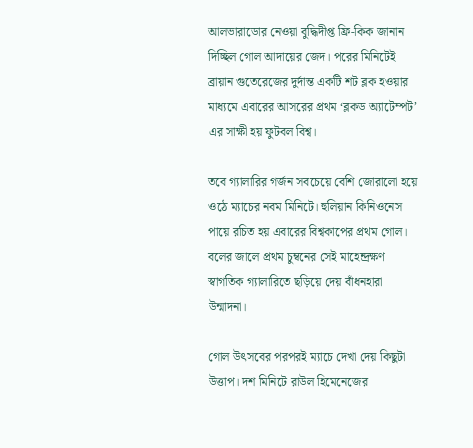আলভারাডোর নেওয়া বুদ্ধিদীপ্ত ফ্রি-কিক জানান দিচ্ছিল গোল আদায়ের জেদ। পরের মিনিটেই ব্রায়ান গুতেরেজের দুর্দান্ত একটি শট ব্লক হওয়ার মাধ্যমে এবারের আসরের প্রথম ‘ব্লকড অ্যাটেম্পট’ এর সাক্ষী হয় ফুটবল বিশ্ব।

তবে গ্যালারির গর্জন সবচেয়ে বেশি জোরালো হয়ে ওঠে ম্যাচের নবম মিনিটে। হুলিয়ান কিনিওনেস পায়ে রচিত হয় এবারের বিশ্বকাপের প্রথম গোল। বলের জালে প্রথম চুম্বনের সেই মাহেন্দ্রক্ষণ স্বাগতিক গ্যালারিতে ছড়িয়ে দেয় বাঁধনহারা উন্মাদনা।

গোল উৎসবের পরপরই ম্যাচে দেখা দেয় কিছুটা উত্তাপ। দশ মিনিটে রাউল হিমেনেজের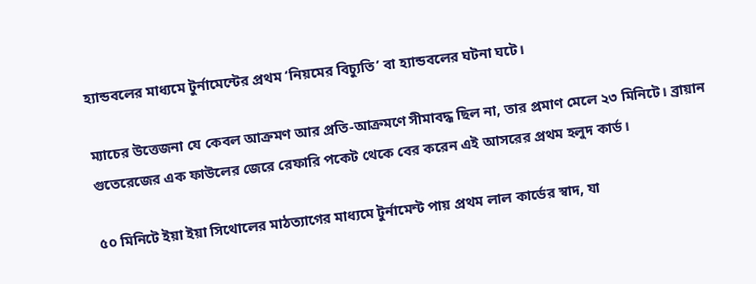হ্যান্ডবলের মাধ্যমে টুর্নামেন্টের প্রথম ‘নিয়মের বিচ্যুতি’ বা হ্যান্ডবলের ঘটনা ঘটে।

ম্যাচের উত্তেজনা যে কেবল আক্রমণ আর প্রতি-আক্রমণে সীমাবদ্ধ ছিল না, তার প্রমাণ মেলে ২৩ মিনিটে। ব্রায়ান গুতেরেজের এক ফাউলের জেরে রেফারি পকেট থেকে বের করেন এই আসরের প্রথম হলুদ কার্ড।

৫০ মিনিটে ইয়া ইয়া সিথোলের মাঠত্যাগের মাধ্যমে টুর্নামেন্ট পায় প্রথম লাল কার্ডের স্বাদ, যা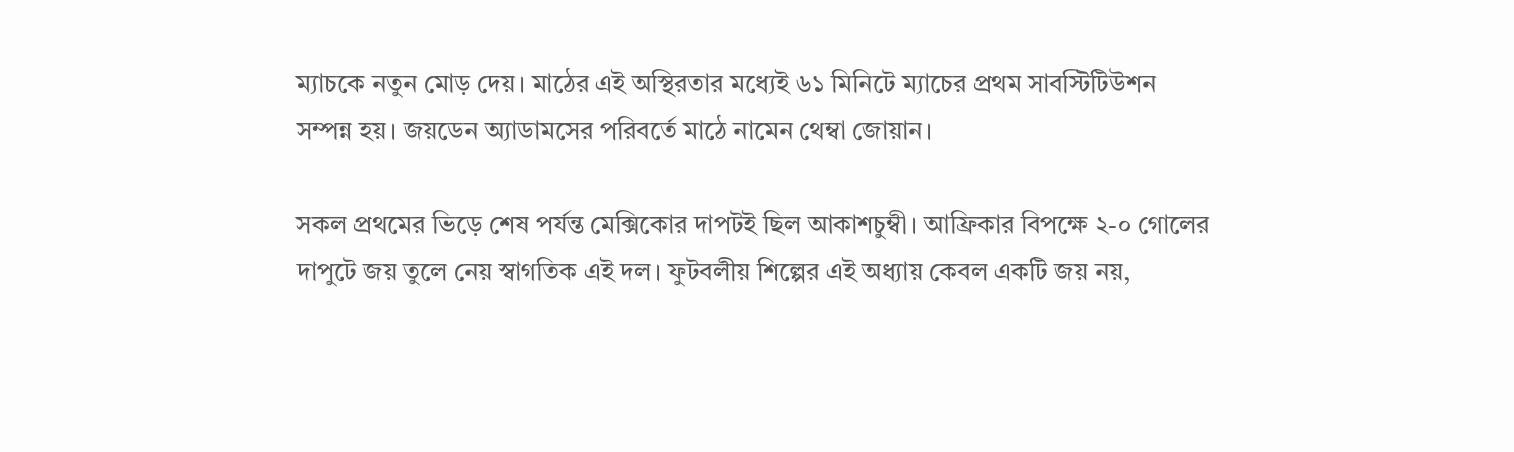ম্যাচকে নতুন মোড় দেয়। মাঠের এই অস্থিরতার মধ্যেই ৬১ মিনিটে ম্যাচের প্রথম সাবস্টিটিউশন সম্পন্ন হয়। জয়ডেন অ্যাডামসের পরিবর্তে মাঠে নামেন থেম্বা জোয়ান।

সকল প্রথমের ভিড়ে শেষ পর্যন্ত মেক্সিকোর দাপটই ছিল আকাশচুম্বী। আফ্রিকার বিপক্ষে ২-০ গোলের দাপুটে জয় তুলে নেয় স্বাগতিক এই দল। ফুটবলীয় শিল্পের এই অধ্যায় কেবল একটি জয় নয়,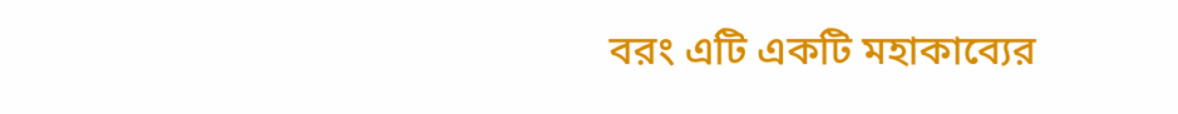বরং এটি একটি মহাকাব্যের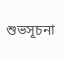শুভসূচনা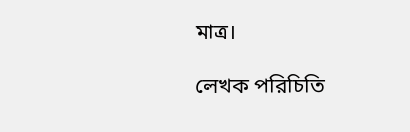মাত্র।

লেখক পরিচিতি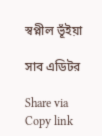স্বপ্নীল ভূঁইয়া

সাব এডিটর

Share via
Copy link